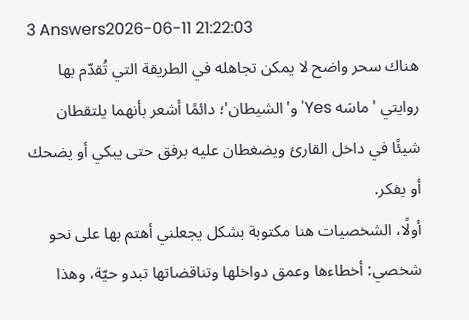3 Answers2026-06-11 21:22:03
هناك سحر واضح لا يمكن تجاهله في الطريقة التي تُقدّم بها روايتي 'ماسَه Yes' و'الشيطان'؛ دائمًا أشعر بأنهما يلتقطان شيئًا في داخل القارئ ويضغطان عليه برفق حتى يبكي أو يضحك أو يفكر.
أولًا، الشخصيات هنا مكتوبة بشكل يجعلني أهتم بها على نحو شخصي: أخطاءها وعمق دواخلها وتناقضاتها تبدو حيّة، وهذا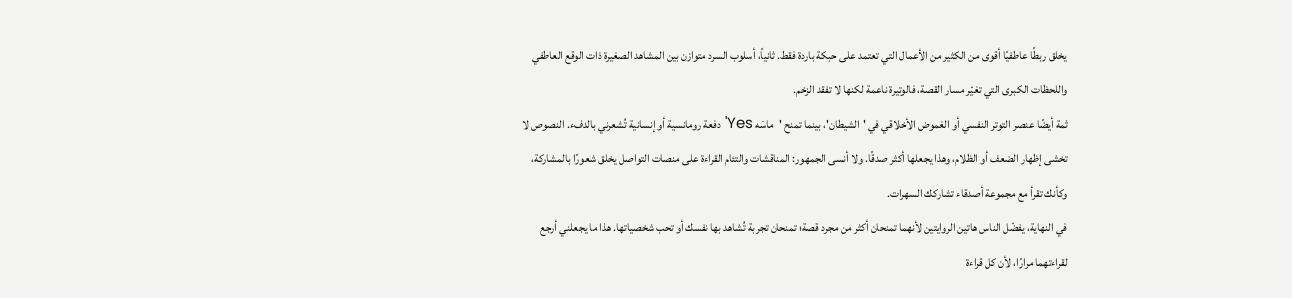يخلق ربطًا عاطفيًا أقوى من الكثير من الأعمال التي تعتمد على حبكة باردة فقط. ثانياً، أسلوب السرد متوازن بين المشاهد الصغيرة ذات الوقع العاطفي واللحظات الكبرى التي تغيّر مسار القصة، فالوتيرة ناعمة لكنها لا تفقد الزخم.
ثمة أيضًا عنصر التوتر النفسي أو الغموض الأخلاقي في 'الشيطان'، بينما تمنح 'ماسَه Yes' دفعة رومانسية أو إنسانية تُشعرني بالدفء. النصوص لا تخشى إظهار الضعف أو الظلام، وهذا يجعلها أكثر صدقًا. ولا أنسى الجمهور: المناقشات والتئام القراءة على منصات التواصل يخلق شعورًا بالمشاركة، وكأنك تقرأ مع مجموعة أصدقاء تشاركك السهرات.
في النهاية، يفضّل الناس هاتين الروايتين لأنهما تمنحان أكثر من مجرد قصة؛ تمنحان تجربة تُشاهد بها نفسك أو تحب شخصياتها. هذا ما يجعلني أرجع لقراءتهما مرارًا، لأن كل قراءة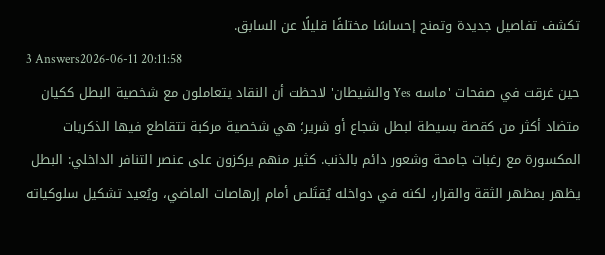تكشف تفاصيل جديدة وتمنح إحساسًا مختلفًا قليلًا عن السابق.
3 Answers2026-06-11 20:11:58
حين غرقت في صفحات 'ماسه Yes والشيطان' لاحظت أن النقاد يتعاملون مع شخصية البطل ككيان متضاد أكثر من كقصة بسيطة لبطل شجاع أو شرير؛ هي شخصية مركبة تتقاطع فيها الذكريات المكسورة مع رغبات جامحة وشعور دائم بالذنب. كثير منهم يركزون على عنصر التنافر الداخلي: البطل يظهر بمظهر الثقة والقرار، لكنه في دواخله يُقتَلص أمام إرهاصات الماضي، ويُعيد تشكيل سلوكياته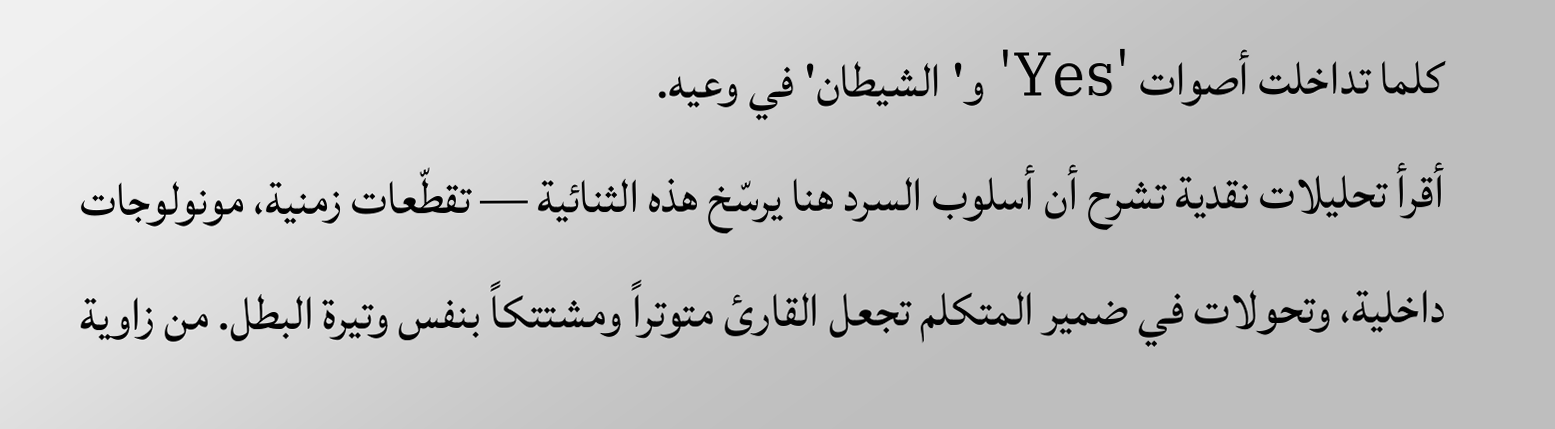كلما تداخلت أصوات 'Yes' و'الشيطان' في وعيه.
أقرأ تحليلات نقدية تشرح أن أسلوب السرد هنا يرسّخ هذه الثنائية — تقطّعات زمنية، مونولوجات داخلية، وتحولات في ضمير المتكلم تجعل القارئ متوتراً ومشتتكاً بنفس وتيرة البطل. من زاوية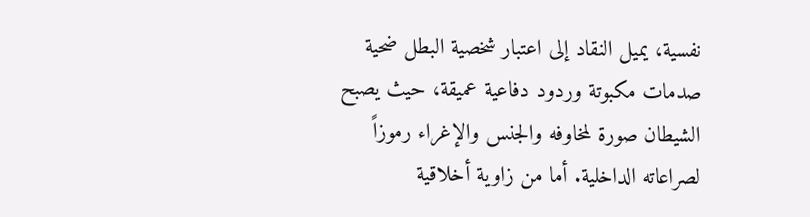نفسية، يميل النقاد إلى اعتبار شخصية البطل ضحية صدمات مكبوتة وردود دفاعية عميقة، حيث يصبح الشيطان صورة لمخاوفه والجنس والإغراء رموزاً لصراعاته الداخلية. أما من زاوية أخلاقية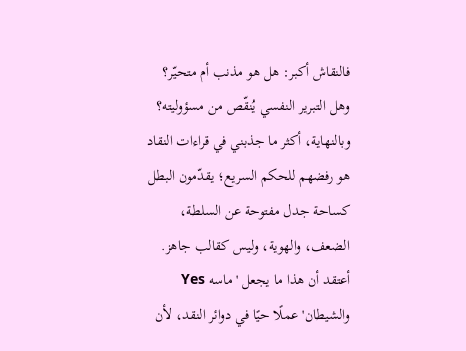فالنقاش أكبر: هل هو مذنب أم متحيّر؟ وهل التبرير النفسي يُنقّص من مسؤوليته؟
وبالنهاية، أكثر ما جذبني في قراءات النقاد هو رفضهم للحكم السريع؛ يقدّمون البطل كساحة جدل مفتوحة عن السلطة، الضعف، والهوية، وليس كقالب جاهز. أعتقد أن هذا ما يجعل 'ماسه Yes والشيطان' عملًا حيًا في دوائر النقد، لأن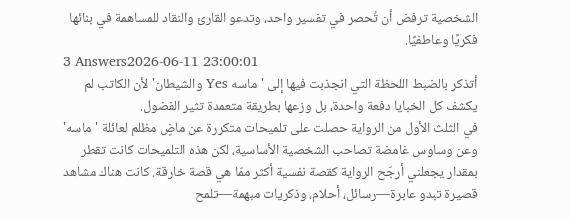الشخصية ترفض أن تُحصر في تفسير واحد، وتدعو القارئ والنقاد للمساهمة في بنائها فكريًا وعاطفيًا.
3 Answers2026-06-11 23:00:01
أتذكر بالضبط اللحظة التي انجذبت فيها إلى 'ماسه Yes والشيطان' لأن الكاتب لم يكشف كل الخبايا دفعة واحدة، بل وزعها بطريقة متعمدة تثير الفضول.
في الثلث الأول من الرواية حصلت على تلميحات متكررة عن ماضٍ مظلم لعائلة 'ماسه' وعن وساوس غامضة تصاحب الشخصية الأساسية، لكن هذه التلميحات كانت تقطر بمقدار يجعلني أرجّح الرواية كقصة نفسية أكثر ممّا هي قصة خارقة. كانت هناك مشاهد قصيرة تبدو عابرة—رسائل، أحلام، وذكريات مبهمة—تلمح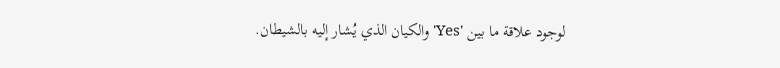لوجود علاقة ما بين 'Yes' والكيان الذي يُشار إليه بالشيطان.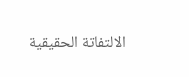الالتفاتة الحقيقية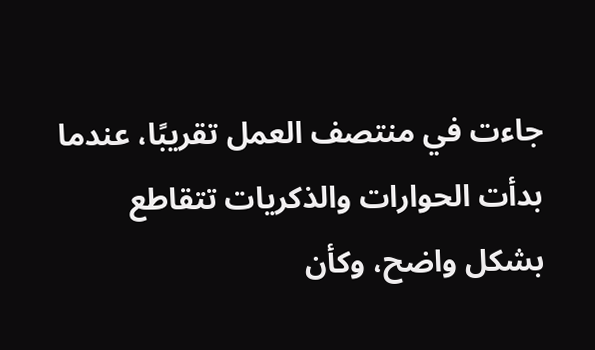جاءت في منتصف العمل تقريبًا، عندما بدأت الحوارات والذكريات تتقاطع بشكل واضح، وكأن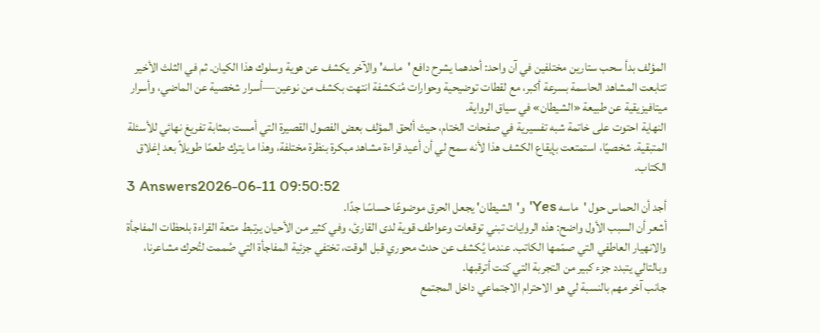المؤلف بدأ سحب ستارين مختلفين في آن واحد: أحدهما يشرح دافع 'ماسه' والآخر يكشف عن هوية وسلوك هذا الكيان. ثم في الثلث الأخير تتابعت المشاهد الحاسمة بسرعة أكبر، مع لقطات توضيحية وحوارات مُنكشفة انتهت بكشف من نوعين—أسرار شخصية عن الماضي، وأسرار ميتافيزيقية عن طبيعة «الشيطان» في سياق الرواية.
النهاية احتوت على خاتمة شبه تفسيرية في صفحات الختام، حيث ألحق المؤلف بعض الفصول القصيرة التي أمست بمثابة تفريغ نهائي للأسئلة المتبقية. شخصيًا، استمتعت بإيقاع الكشف هذا لأنه سمح لي أن أعيد قراءة مشاهد مبكرة بنظرة مختلفة، وهذا ما يترك طعمًا طويلاً بعد إغلاق الكتاب.
3 Answers2026-06-11 09:50:52
أجد أن الحماس حول 'ماسه Yes' و'الشيطان' يجعل الحرق موضوعًا حساسًا جدًا.
أشعر أن السبب الأول واضح: هذه الروايات تبني توقعات وعواطف قوية لدى القارئ، وفي كثير من الأحيان يرتبط متعة القراءة بلحظات المفاجأة والانهيار العاطفي التي صمّمها الكاتب. عندما يُكشف عن حدث محوري قبل الوقت، تختفي جزئية المفاجأة التي صُممت لتُحرك مشاعرنا، وبالتالي يتبدد جزء كبير من التجربة التي كنت أترقبها.
جانب آخر مهم بالنسبة لي هو الاحترام الاجتماعي داخل المجتمع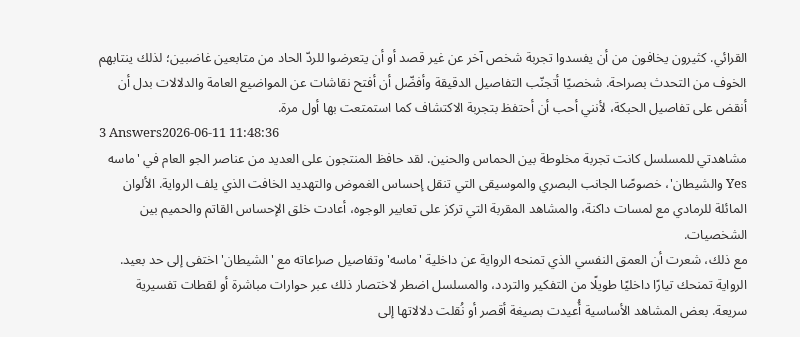القرائي. كثيرون يخافون من أن يفسدوا تجربة شخص آخر عن غير قصد أو أن يتعرضوا للردّ الحاد من متابعين غاضبين؛ لذلك ينتابهم الخوف من التحدث بصراحة. شخصيًا أتجنّب التفاصيل الدقيقة وأفضّل أن أفتح نقاشات عن المواضيع العامة والدلالات بدل أن أنقض على تفاصيل الحبكة، لأنني أحب أن أحتفظ بتجربة الاكتشاف كما استمتعت بها أول مرة.
3 Answers2026-06-11 11:48:36
مشاهدتي للمسلسل كانت تجربة مخلوطة بين الحماس والحنين. لقد حافظ المنتجون على العديد من عناصر الجو العام في 'ماسه Yes والشيطان'، خصوصًا الجانب البصري والموسيقى التي تنقل إحساس الغموض والتهديد الخافت الذي يلف الرواية. الألوان المائلة للرمادي مع لمسات داكنة، والمشاهد المقربة التي تركز على تعابير الوجوه، أعادت خلق الإحساس القاتم والحميم بين الشخصيات.
مع ذلك، شعرت أن العمق النفسي الذي تمنحه الرواية عن داخلية 'ماسه' وتفاصيل صراعاته مع 'الشيطان' اختفى إلى حد بعيد. الرواية تمنحك تيارًا داخليًا طويلًا من التفكير والتردد، والمسلسل اضطر لاختصار ذلك عبر حوارات مباشرة أو لقطات تفسيرية سريعة. بعض المشاهد الأساسية أُعيدت بصيغة أقصر أو نُقلت دلالاتها إلى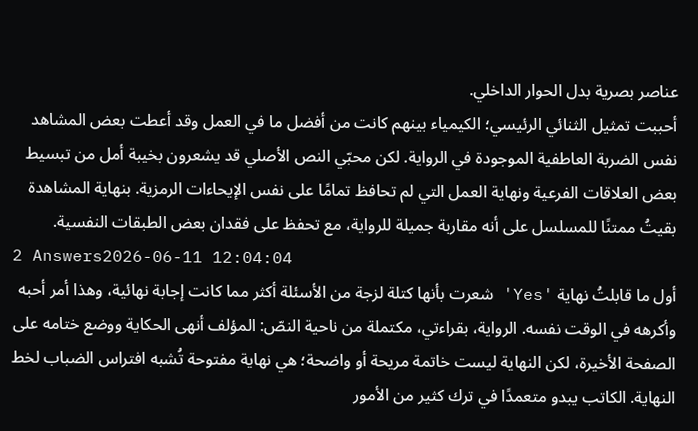عناصر بصرية بدل الحوار الداخلي.
أحببت تمثيل الثنائي الرئيسي؛ الكيمياء بينهم كانت من أفضل ما في العمل وقد أعطت بعض المشاهد نفس الضربة العاطفية الموجودة في الرواية. لكن محبّي النص الأصلي قد يشعرون بخيبة أمل من تبسيط بعض العلاقات الفرعية ونهاية العمل التي لم تحافظ تمامًا على نفس الإيحاءات الرمزية. بنهاية المشاهدة بقيتُ ممتنًا للمسلسل على أنه مقاربة جميلة للرواية، مع تحفظ على فقدان بعض الطبقات النفسية.
2 Answers2026-06-11 12:04:04
أول ما قابلتُ نهاية 'Yes' شعرت بأنها كتلة لزجة من الأسئلة أكثر مما كانت إجابة نهائية، وهذا أمر أحبه وأكرهه في الوقت نفسه. الرواية، بقراءتي، مكتملة من ناحية النصّ: المؤلف أنهى الحكاية ووضع ختامه على الصفحة الأخيرة، لكن النهاية ليست خاتمة مريحة أو واضحة؛ هي نهاية مفتوحة تُشبه افتراس الضباب لخط النهاية. الكاتب يبدو متعمدًا في ترك كثير من الأمور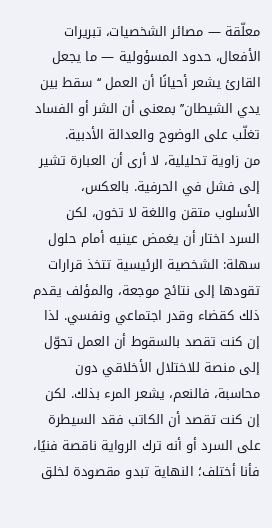معلّقة — مصائر الشخصيات، تبريرات الأفعال، حدود المسؤولية — ما يجعل القارئ يشعر أحيانًا أن العمل ‘‘سقط بين يدي الشيطان’’ بمعنى أن الشر أو الفساد تغلّب على الوضوح والعدالة الأدبية.
من زاوية تحليلية، لا أرى أن العبارة تشير إلى فشل في الحرفية. بالعكس، الأسلوب متقن واللغة لا تخون، لكن السرد اختار أن يغمض عينيه أمام حلول سهلة: الشخصية الرئيسية تتخذ قرارات تقودها إلى نتائج موجعة، والمؤلف يقدم ذلك كقضاء وقدر اجتماعي ونفسي. لذا إن كنت تقصد بالسقوط أن العمل تحوّل إلى منصة للاختلال الأخلاقي دون محاسبة، فالنعم، يشعر المرء بذلك. لكن إن كنت تقصد أن الكاتب فقد السيطرة على السرد أو أنه ترك الرواية ناقصة فنيًا، فأنا أختلف؛ النهاية تبدو مقصودة لخلق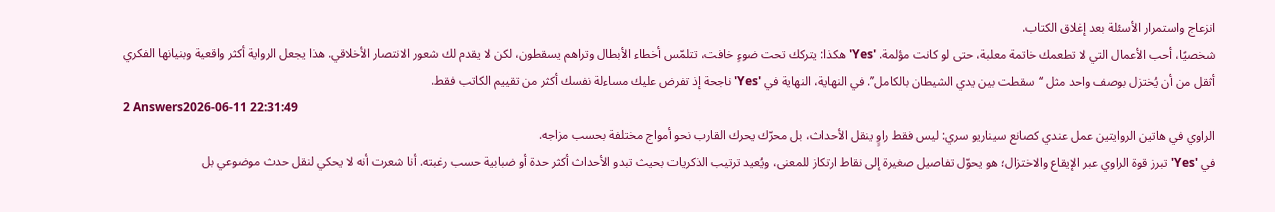انزعاج واستمرار الأسئلة بعد إغلاق الكتاب.
شخصيًا، أحب الأعمال التي لا تطعمك خاتمة معلبة، حتى لو كانت مؤلمة. 'Yes' هكذا: يتركك تحت ضوءٍ خافت، تتلمّس أخطاء الأبطال وتراهم يسقطون، لكن لا يقدم لك شعور الانتصار الأخلاقي. هذا يجعل الرواية أكثر واقعية وبنيانها الفكري أثقل من أن يُختزل بوصف واحد مثل ‘‘سقطت بين يدي الشيطان بالكامل’’. في النهاية، النهاية في 'Yes' ناجحة إذ تفرض عليك مساءلة نفسك أكثر من تقييم الكاتب فقط.
2 Answers2026-06-11 22:31:49
الراوي في هاتين الروايتين عمل عندي كصانع سيناريو سري: ليس فقط راوٍ ينقل الأحداث، بل محرّك يحرك القارب نحو أمواج مختلفة بحسب مزاجه.
في 'Yes' تبرز قوة الراوي عبر الإيقاع والاختزال؛ هو يحوّل تفاصيل صغيرة إلى نقاط ارتكاز للمعنى، ويُعيد ترتيب الذكريات بحيث تبدو الأحداث أكثر حدة أو ضبابية حسب رغبته. أنا شعرت أنه لا يحكي لنقل حدث موضوعي بل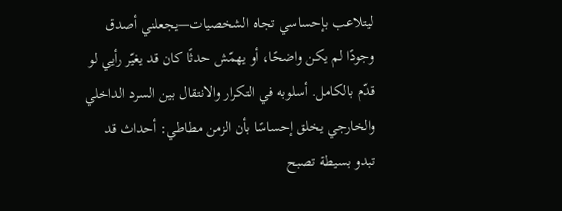ليتلاعب بإحساسي تجاه الشخصيات—يجعلني أصدق وجودًا لم يكن واضحًا، أو يهمّش حدثًا كان قد يغيّر رأيي لو قدّم بالكامل. أسلوبه في التكرار والانتقال بين السرد الداخلي والخارجي يخلق إحساسًا بأن الزمن مطاطي: أحداث قد تبدو بسيطة تصبح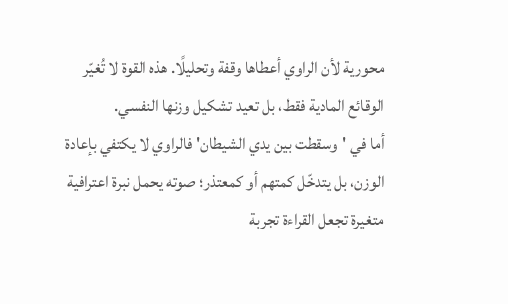محورية لأن الراوي أعطاها وقفة وتحليلًا. هذه القوة لا تُغيّر الوقائع المادية فقط، بل تعيد تشكيل وزنها النفسي.
أما في 'وسقطت بين يدي الشيطان' فالراوي لا يكتفي بإعادة الوزن، بل يتدخّل كمتهم أو كمعتذر؛ صوته يحمل نبرة اعترافية متغيرة تجعل القراءة تجربة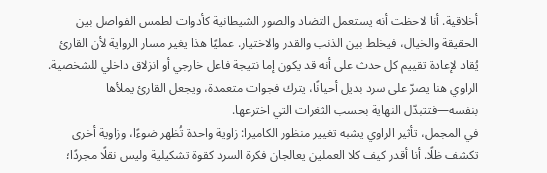أخلاقية. أنا لاحظت أنه يستعمل التضاد والصور الشيطانية كأدوات لطمس الفواصل بين الحقيقة والخيال، فيخلط بين الذنب والقدر والاختيار. عمليًا هذا يغير مسار الرواية لأن القارئ يُقاد لإعادة تقييم كل حدث على أنه قد يكون إما نتيجة فاعل خارجي أو انزلاق داخلي للشخصية. الراوي هنا يصرّ على سرد بديل أحيانًا، يترك فجوات متعمدة، ويجعل القارئ يملأها بنفسه—فتتبدّل النهاية بحسب الثغرات التي اخترعها.
في المجمل، تأثير الراوي يشبه تغيير منظور الكاميرا: زاوية واحدة تُظهر ضوءًا، وزاوية أخرى تكشف ظلًا. أنا أقدر كيف كلا العملين يعالجان فكرة السرد كقوة تشكيلية وليس نقلًا مجردًا؛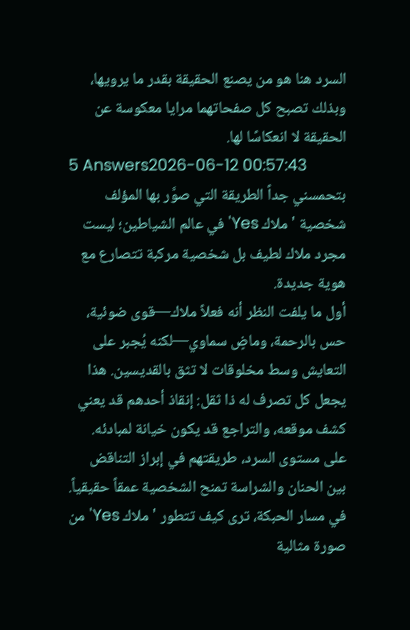السرد هنا هو من يصنع الحقيقة بقدر ما يرويها، وبذلك تصبح كل صفحاتهما مرايا معكوسة عن الحقيقة لا انعكاسًا لها.
5 Answers2026-06-12 00:57:43
بتحمسني جداً الطريقة التي صوَّر بها المؤلف شخصية 'ملاك Yes' في عالم الشياطين؛ ليست مجرد ملاك لطيف بل شخصية مركبة تتصارع مع هوية جديدة.
أول ما يلفت النظر أنه فعلاً ملاك—قوى ضوئية، حس بالرحمة، وماضٍ سماوي—لكنه يُجبر على التعايش وسط مخلوقات لا تثق بالقديسين. هذا يجعل كل تصرف له ذا ثقل: إنقاذ أحدهم قد يعني كشف موقعه، والتراجع قد يكون خيانة لمبادئه. على مستوى السرد، طريقتهم في إبراز التناقض بين الحنان والشراسة تمنح الشخصية عمقاً حقيقياً.
في مسار الحبكة، ترى كيف تتطور 'ملاك Yes' من صورة مثالية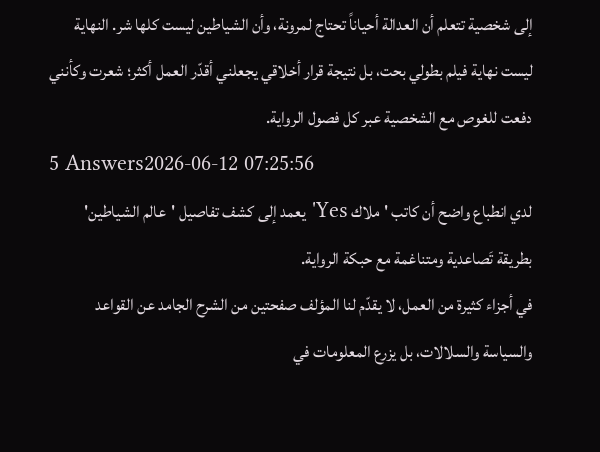إلى شخصية تتعلم أن العدالة أحياناً تحتاج لمرونة، وأن الشياطين ليست كلها شر. النهاية ليست نهاية فيلم بطولي بحت، بل نتيجة قرار أخلاقي يجعلني أقدّر العمل أكثر؛ شعرت وكأنني دفعت للغوص مع الشخصية عبر كل فصول الرواية.
5 Answers2026-06-12 07:25:56
لدي انطباع واضح أن كاتب 'ملاك Yes' يعمد إلى كشف تفاصيل 'عالم الشياطين' بطريقة تَصاعدية ومتناغمة مع حبكة الرواية.
في أجزاء كثيرة من العمل، لا يقدّم لنا المؤلف صفحتين من الشرح الجامد عن القواعد والسياسة والسلالات، بل يزرع المعلومات في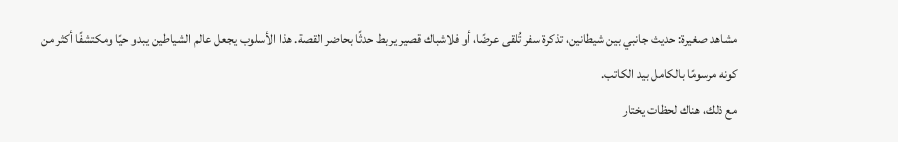مشاهد صغيرة: حديث جانبي بين شيطانين، تذكرة سفر تُلقى عرضًا، أو فلاشباك قصير يربط حدثًا بحاضر القصة. هذا الأسلوب يجعل عالم الشياطين يبدو حيًا ومكتشفًا أكثر من كونه مرسومًا بالكامل بيد الكاتب.
مع ذلك، هناك لحظات يختار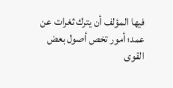فيها المؤلف أن يترك ثغرات عن عمد؛ أمور تخص أصول بعض القوى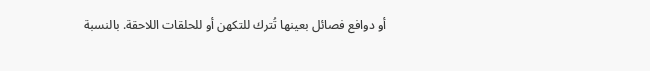أو دوافع فصائل بعينها تُترك للتكهن أو للحلقات اللاحقة. بالنسبة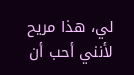لي، هذا مريح لأنني أحب أن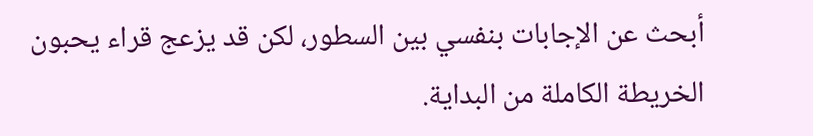أبحث عن الإجابات بنفسي بين السطور، لكن قد يزعج قراء يحبون الخريطة الكاملة من البداية.